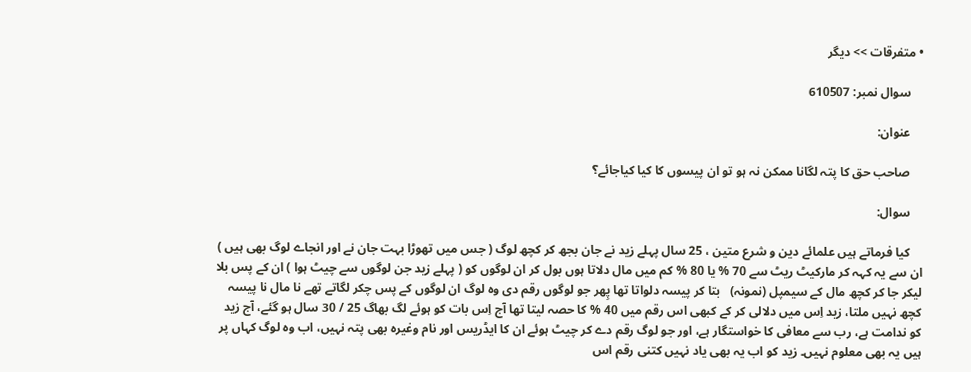• متفرقات >> دیگر

    سوال نمبر: 610507

    عنوان:

    صاحب حق كا پتہ لگانا ممكن نہ ہو تو ان پیسوں كا كیا كیاجائے؟

    سوال:

    کیا فرماتے ہیں علمائے دین و شرع متین ، 25 سال پہلے زید نے جان بجھ کر کچھ لوگ ( جس میں تھوڑا بہت جان نے اور انجاے لوگ بھی ہیں ) ان سے یہ کہہ کر مارکیٹ ریٹ سے 70 % یا 80 % کم میں مال دلاتا ہوں بول کر ان لوگوں کو ( پہلے زید جن لوگوں سے چیٹ ہوا ) ان کے پس بلا لیکر جا کر کچھ مال کے سیمپل (نمونہ)   بتا کر پیسہ دلواتا تھا پِھر جو لوگوں رقم دی وہ لوگ ان لوگوں کے پس چکر لگاتے تھے نا مال نا پیسہ کچھ نہیں ملتا، زید اِس میں دلالی کر كے کبھی اس رقم میں 40 % کا حصہ لیتا تھا آج اِس بات کو ہوئے لگ بھاگ 25 / 30 سال ہو گئے، آج زید کو ندامت ہے، رب سے معافی کا خواستگار ہے، اور جو لوگ رقم دے کر چیٹ ہوئے ان کا ایڈریس اور نام وغیرہ بھی پتہ نہیں، اب وہ لوگ کہاں پر ہیں یہ بھی معلوم نہیں۔ زید کو اب یہ بھی یاد نہیں کتنی رقم اس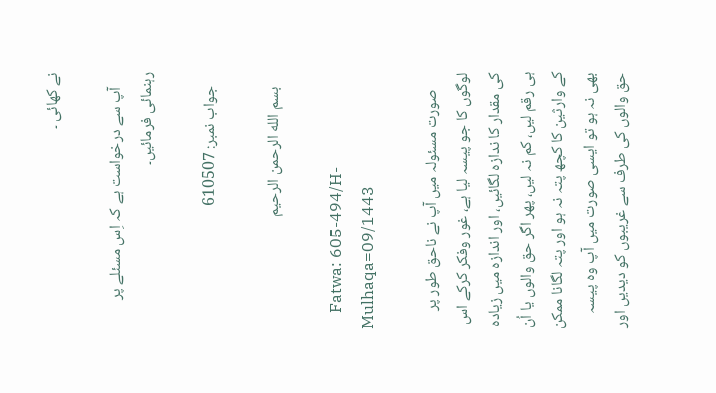نے کھائی ۔

    آپ سے درخواست ہے کہ اِس مسئلے پر رہنمائی فرمائیں۔

    جواب نمبر: 610507

    بسم الله الرحمن الرحيم

    Fatwa: 605-494/H-Mulhaqa=09/1443

     صورت مسئولہ میں آپ نے ناحق طور پر لوگوں کا جو پیسہ لیا ہے، غور وفکر کرکے اس کی مقدار کا ندازہ لگائیں، اور اندازہ میں زیادہ ہی رقم لیں، کم نہ لیں، پھر اگر حق والوں یا اُن کے وارثین کا کچھ پتہ نہ ہو اور پتہ لگانا ممکن بھی نہ ہو تو ایسی صورت میں آپ وہ پیسہ حق والوں کی طرف سے غریبوں کو دیدیں اور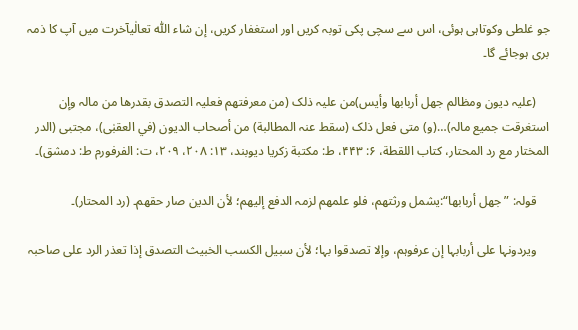جو غلطی وکوتاہی ہوئی، اس سے سچی پکی توبہ کریں اور استغفار کریں، إن شاء اللّٰہ تعالٰیآخرت میں آپ کا ذمہ بری ہوجائے گا۔

    (علیہ دیون ومظالم جھل أربابھا وأیس)من علیہ ذلک (من معرفتھم فعلیہ التصدق بقدرھا من مالہ وإن استغرقت جمیع مالہ)…(و) متی فعل ذلک (سقط عنہ المطالبة) من أصحاب الدیون (في العقبٰی)، مجتبی (الدر المختار مع رد المحتار، کتاب اللقطة، ۶: ۴۴۳، ط: مکتبة زکریا دیوبند، ۱۳: ۲۰۸، ۲۰۹، ت: الفرفورم ط: دمشق)۔

    قولہ: ”جھل أربابھا“:یشمل ورثتھم، فلو علمھم لزمہ الدفع إلیھم؛ لأن الدین صار حقھم۔ (رد المحتار)۔

    ویردونہا علی أربابہا إن عرفوہم، وإلا تصدقوا بہا؛ لأن سبیل الکسب الخبیث التصدق إذا تعذر الرد علی صاحبہ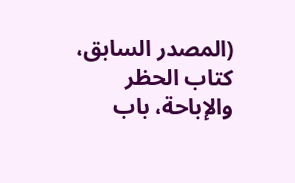(المصدر السابق، کتاب الحظر والإباحة، باب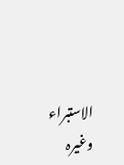الاستبراء وغیرہ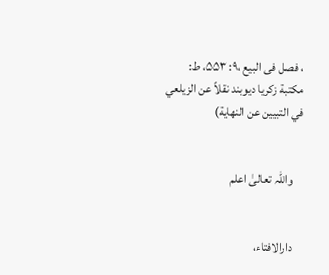، فصل فی البیع ،۹: ۵۵۳، ط: مکتبة زکریا دیوبند نقلاً عن الزیلعي في التبیین عن النھایة)


    واللہ تعالیٰ اعلم


    دارالافتاء،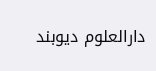دارالعلوم دیوبند